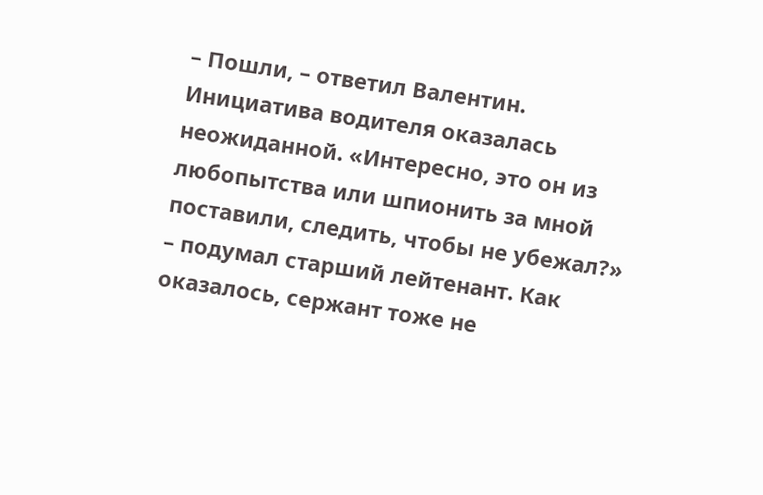– Пошли, – ответил Валентин. Инициатива водителя оказалась неожиданной. «Интересно, это он из любопытства или шпионить за мной поставили, следить, чтобы не убежал?» – подумал старший лейтенант. Как оказалось, сержант тоже не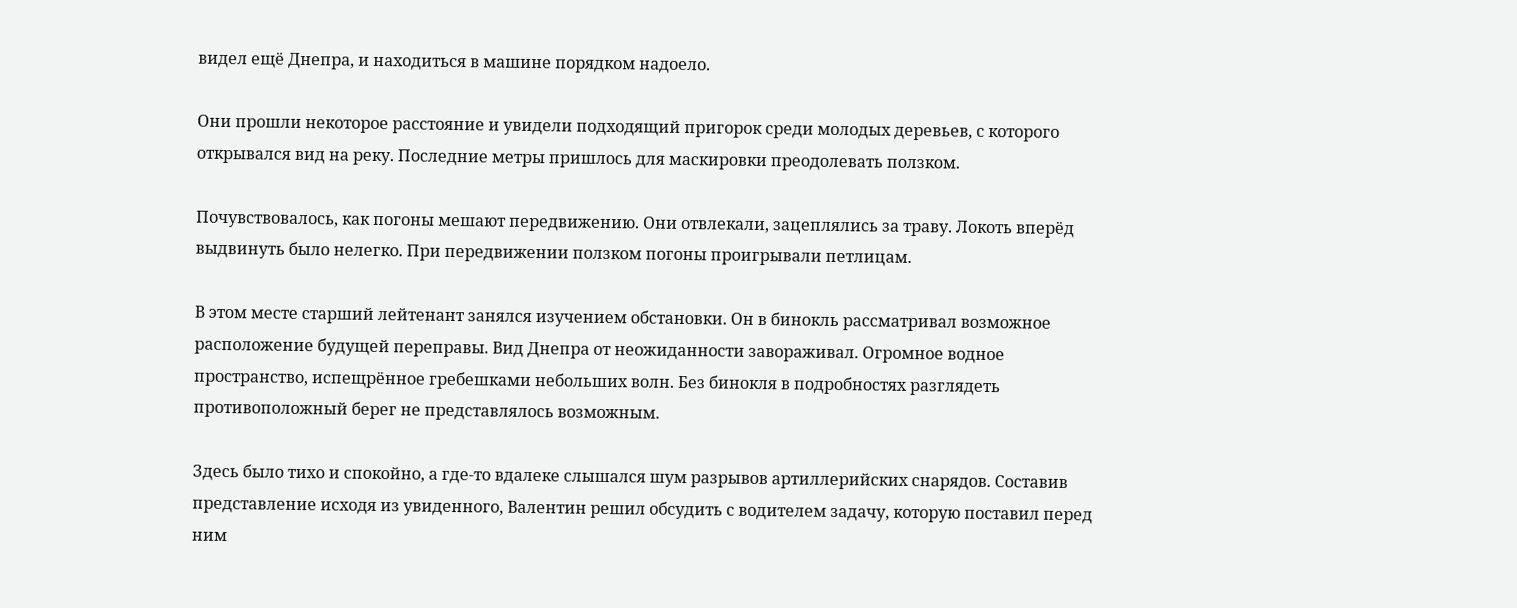видел ещё Днепра, и находиться в машине порядком надоело.

Они прошли некоторое расстояние и увидели подходящий пригорок среди молодых деревьев, с которого открывался вид на реку. Последние метры пришлось для маскировки преодолевать ползком.

Почувствовалось, как погоны мешают передвижению. Они отвлекали, зацеплялись за траву. Локоть вперёд выдвинуть было нелегко. При передвижении ползком погоны проигрывали петлицам.

В этом месте старший лейтенант занялся изучением обстановки. Он в бинокль рассматривал возможное расположение будущей переправы. Вид Днепра от неожиданности завораживал. Огромное водное пространство, испещрённое гребешками небольших волн. Без бинокля в подробностях разглядеть противоположный берег не представлялось возможным.

Здесь было тихо и спокойно, а где-то вдалеке слышался шум разрывов артиллерийских снарядов. Составив представление исходя из увиденного, Валентин решил обсудить с водителем задачу, которую поставил перед ним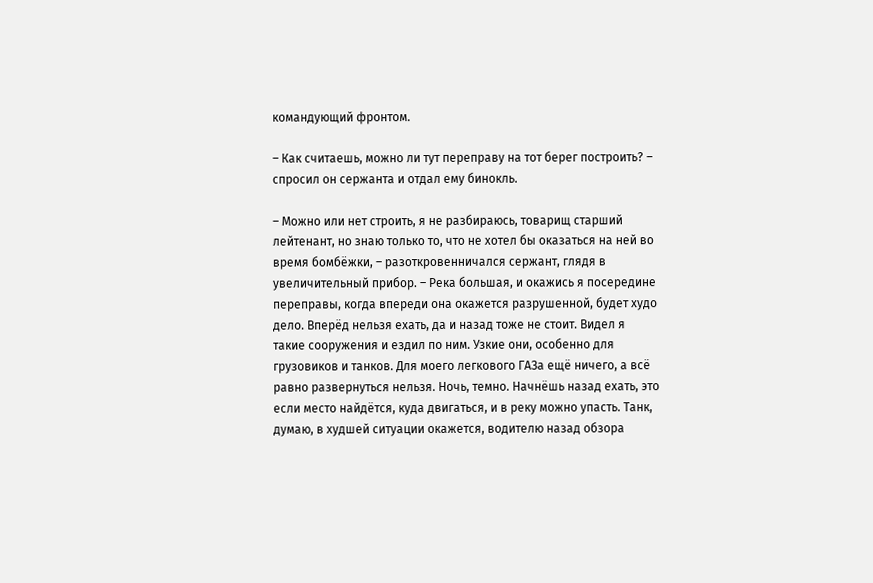командующий фронтом.

– Как считаешь, можно ли тут переправу на тот берег построить? – спросил он сержанта и отдал ему бинокль.

– Можно или нет строить, я не разбираюсь, товарищ старший лейтенант, но знаю только то, что не хотел бы оказаться на ней во время бомбёжки, – разоткровенничался сержант, глядя в увеличительный прибор. – Река большая, и окажись я посередине переправы, когда впереди она окажется разрушенной, будет худо дело. Вперёд нельзя ехать, да и назад тоже не стоит. Видел я такие сооружения и ездил по ним. Узкие они, особенно для грузовиков и танков. Для моего легкового ГАЗа ещё ничего, а всё равно развернуться нельзя. Ночь, темно. Начнёшь назад ехать, это если место найдётся, куда двигаться, и в реку можно упасть. Танк, думаю, в худшей ситуации окажется, водителю назад обзора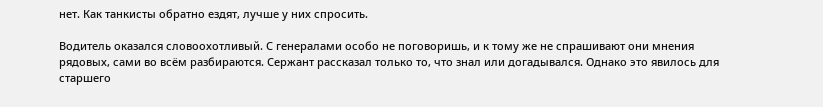нет. Как танкисты обратно ездят, лучше у них спросить.

Водитель оказался словоохотливый. С генералами особо не поговоришь, и к тому же не спрашивают они мнения рядовых, сами во всём разбираются. Сержант рассказал только то, что знал или догадывался. Однако это явилось для старшего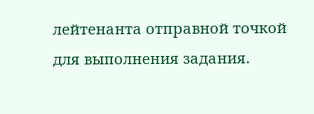лейтенанта отправной точкой для выполнения задания.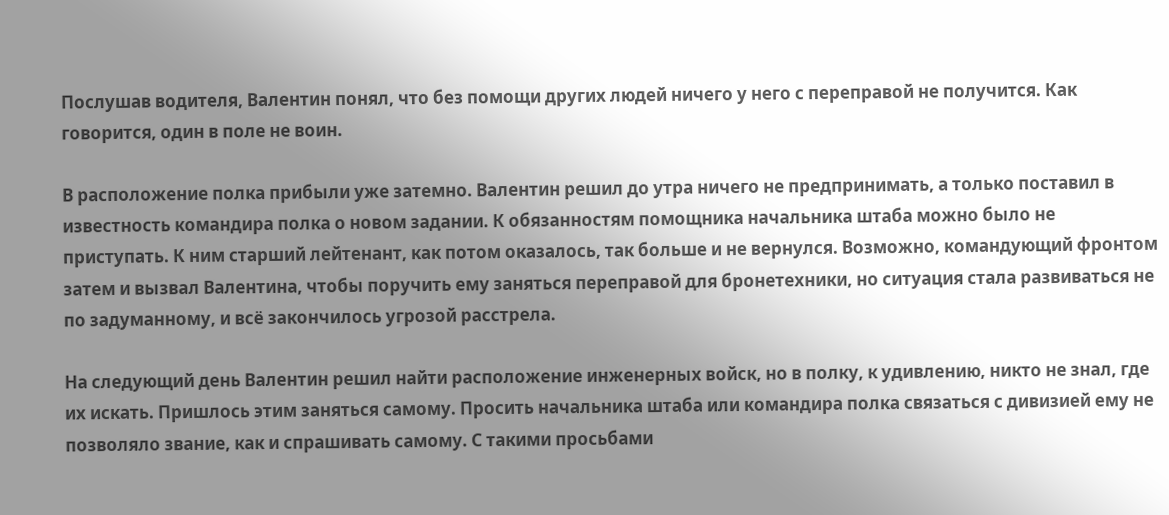Послушав водителя, Валентин понял, что без помощи других людей ничего у него с переправой не получится. Как говорится, один в поле не воин.

В расположение полка прибыли уже затемно. Валентин решил до утра ничего не предпринимать, а только поставил в известность командира полка о новом задании. К обязанностям помощника начальника штаба можно было не приступать. К ним старший лейтенант, как потом оказалось, так больше и не вернулся. Возможно, командующий фронтом затем и вызвал Валентина, чтобы поручить ему заняться переправой для бронетехники, но ситуация стала развиваться не по задуманному, и всё закончилось угрозой расстрела.

На следующий день Валентин решил найти расположение инженерных войск, но в полку, к удивлению, никто не знал, где их искать. Пришлось этим заняться самому. Просить начальника штаба или командира полка связаться с дивизией ему не позволяло звание, как и спрашивать самому. С такими просьбами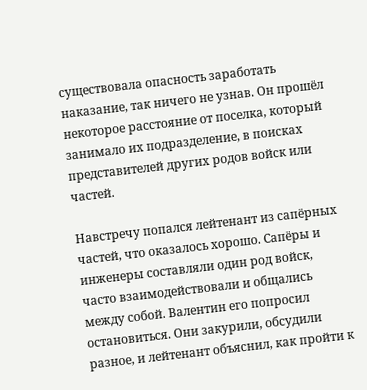существовала опасность заработать наказание, так ничего не узнав. Он прошёл некоторое расстояние от поселка, который занимало их подразделение, в поисках представителей других родов войск или частей.

Навстречу попался лейтенант из сапёрных частей, что оказалось хорошо. Сапёры и инженеры составляли один род войск, часто взаимодействовали и общались между собой. Валентин его попросил остановиться. Они закурили, обсудили разное, и лейтенант объяснил, как пройти к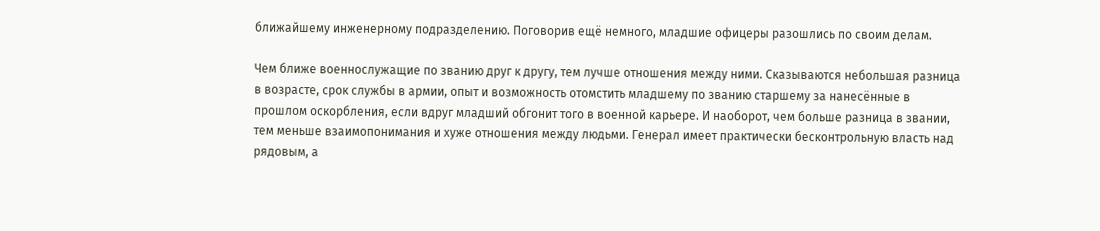ближайшему инженерному подразделению. Поговорив ещё немного, младшие офицеры разошлись по своим делам.

Чем ближе военнослужащие по званию друг к другу, тем лучше отношения между ними. Сказываются небольшая разница в возрасте, срок службы в армии, опыт и возможность отомстить младшему по званию старшему за нанесённые в прошлом оскорбления, если вдруг младший обгонит того в военной карьере. И наоборот, чем больше разница в звании, тем меньше взаимопонимания и хуже отношения между людьми. Генерал имеет практически бесконтрольную власть над рядовым, а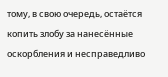тому, в свою очередь, остаётся копить злобу за нанесённые оскорбления и несправедливо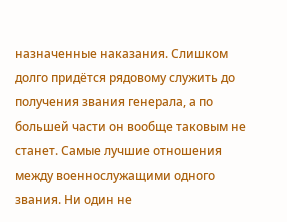назначенные наказания. Слишком долго придётся рядовому служить до получения звания генерала, а по большей части он вообще таковым не станет. Самые лучшие отношения между военнослужащими одного звания. Ни один не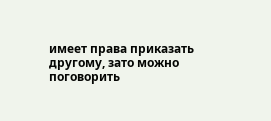имеет права приказать другому, зато можно поговорить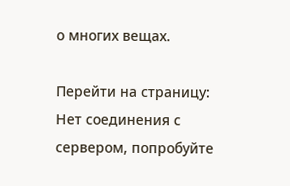о многих вещах.

Перейти на страницу:
Нет соединения с сервером, попробуйте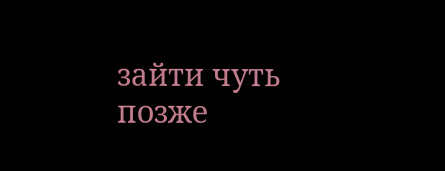зайти чуть позже